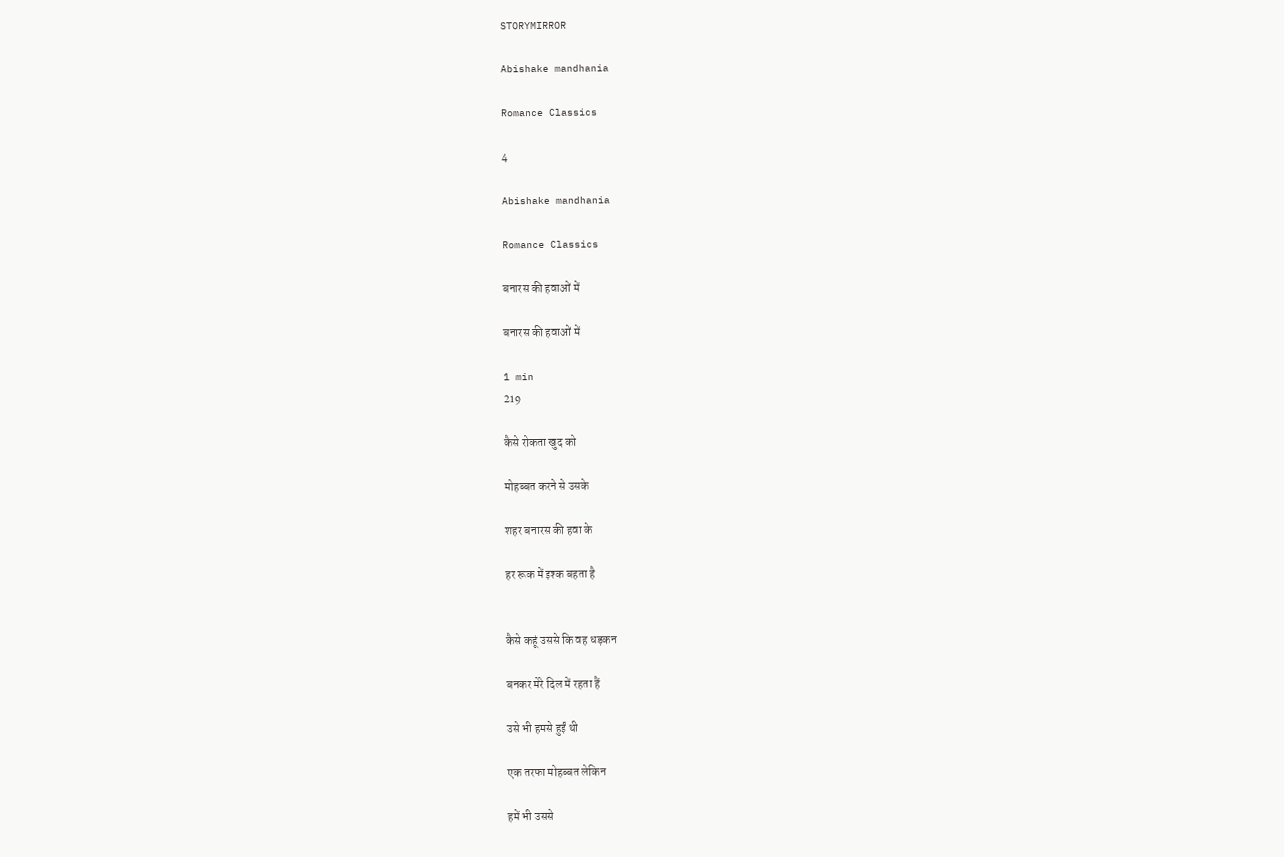STORYMIRROR

Abishake mandhania

Romance Classics

4

Abishake mandhania

Romance Classics

बनारस की हवाओं में

बनारस की हवाओं में

1 min
219

कैसे रोकता खुद को

मोहब्बत करने से उसके

शहर बनारस की हवा के

हर रूक में इश्क बहता है


कैसे कहूं उससे कि वह धड़कन

बनकर मेरे दिल में रहता हैं

उसे भी हमसे हुईं थी

एक तरफा मोहब्बत लेकिन

हमें भी उससे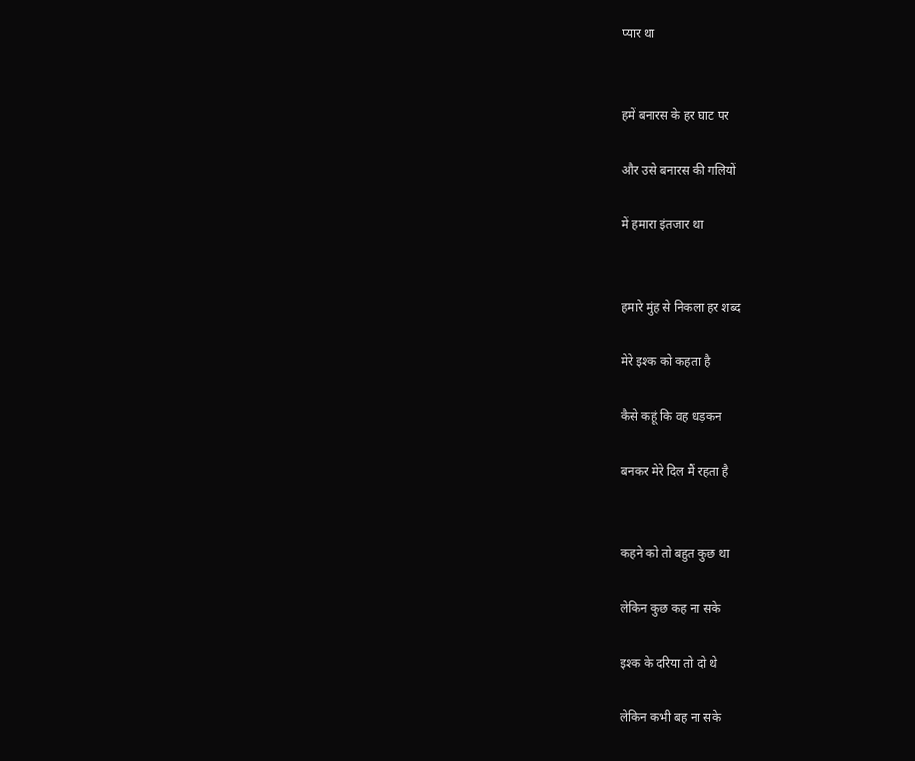प्यार था


हमें बनारस के हर घाट पर

और उसे बनारस की गलियों

में हमारा इंतजार था


हमारे मुंह से निकला हर शब्द

मेरे इश्क को कहता है

कैसे कहूं कि वह धड़कन

बनकर मेरे दिल मैं रहता है


कहने को तो बहुत कुछ था

लेकिन कुछ कह ना सके

इश्क के दरिया तो दो थे

लेकिन कभी बह ना सके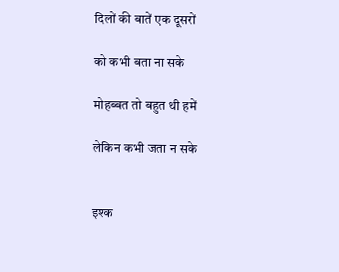दिलों की बातें एक दूसरों

को कभी बता ना सके

मोहब्बत तो बहुत थी हमें

लेकिन कभी जता न सके


इश्क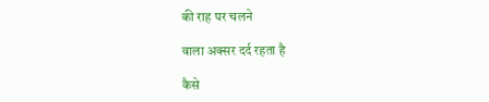की राह पर चलने

वाला अक्सर दर्द रहता है

कैसे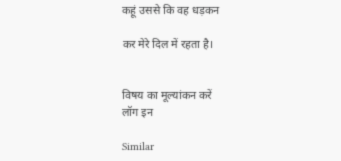कहूं उससे कि वह धड़कन

कर मेरे दिल में रहता है।


विषय का मूल्यांकन करें
लॉग इन

Similar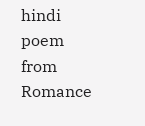hindi poem from Romance